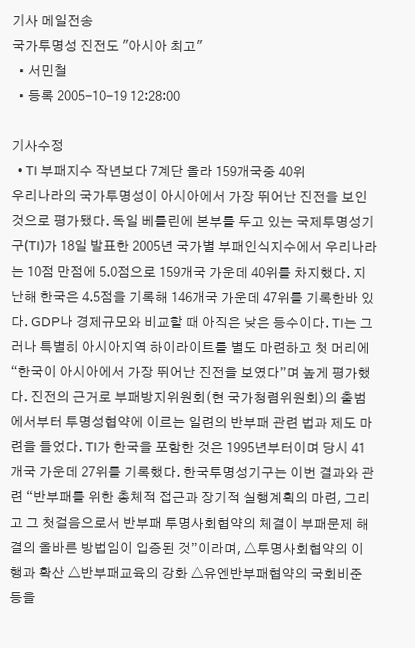기사 메일전송
국가투명성 진전도 "아시아 최고"
  • 서민철
  • 등록 2005-10-19 12:28:00

기사수정
  • TI 부패지수 작년보다 7계단 올라 159개국중 40위
우리나라의 국가투명성이 아시아에서 가장 뛰어난 진전을 보인 것으로 평가됐다. 독일 베를린에 본부를 두고 있는 국제투명성기구(TI)가 18일 발표한 2005년 국가별 부패인식지수에서 우리나라는 10점 만점에 5.0점으로 159개국 가운데 40위를 차지했다. 지난해 한국은 4.5점을 기록해 146개국 가운데 47위를 기록한바 있다. GDP나 경제규모와 비교할 때 아직은 낮은 등수이다. TI는 그러나 특별히 아시아지역 하이라이트를 별도 마련하고 첫 머리에 “한국이 아시아에서 가장 뛰어난 진전을 보였다”며 높게 평가했다. 진전의 근거로 부패방지위원회(현 국가청렴위원회)의 출범에서부터 투명성협약에 이르는 일련의 반부패 관련 법과 제도 마련을 들었다. TI가 한국을 포함한 것은 1995년부터이며 당시 41개국 가운데 27위를 기록했다. 한국투명성기구는 이번 결과와 관련 “반부패를 위한 총체적 접근과 장기적 실행계획의 마련, 그리고 그 첫걸음으로서 반부패 투명사회협약의 체결이 부패문제 해결의 올바른 방법임이 입증된 것”이라며, △투명사회협약의 이행과 확산 △반부패교육의 강화 △유엔반부패협약의 국회비준 등을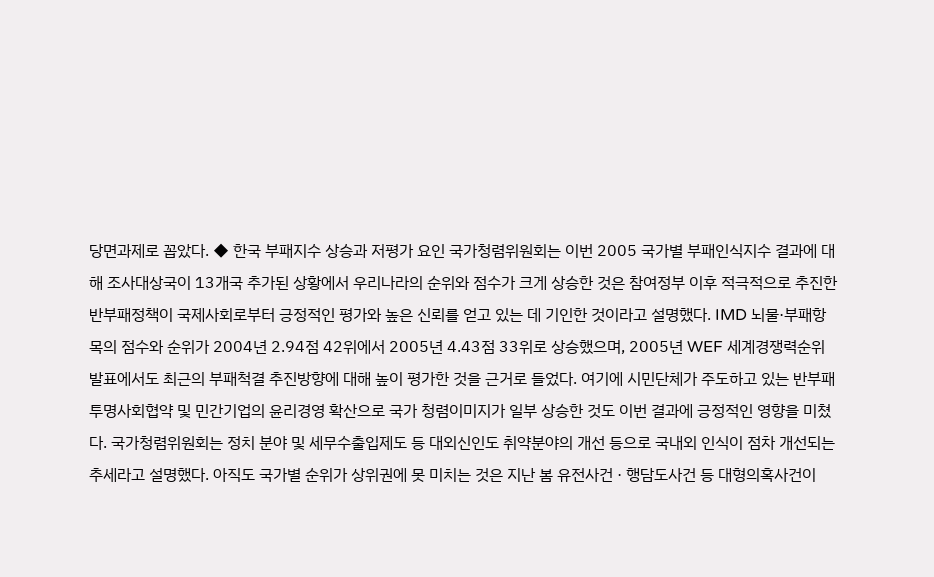당면과제로 꼽았다. ◆ 한국 부패지수 상승과 저평가 요인 국가청렴위원회는 이번 2005 국가별 부패인식지수 결과에 대해 조사대상국이 13개국 추가된 상황에서 우리나라의 순위와 점수가 크게 상승한 것은 참여정부 이후 적극적으로 추진한 반부패정책이 국제사회로부터 긍정적인 평가와 높은 신뢰를 얻고 있는 데 기인한 것이라고 설명했다. IMD 뇌물·부패항목의 점수와 순위가 2004년 2.94점 42위에서 2005년 4.43점 33위로 상승했으며, 2005년 WEF 세계경쟁력순위 발표에서도 최근의 부패척결 추진방향에 대해 높이 평가한 것을 근거로 들었다. 여기에 시민단체가 주도하고 있는 반부패 투명사회협약 및 민간기업의 윤리경영 확산으로 국가 청렴이미지가 일부 상승한 것도 이번 결과에 긍정적인 영향을 미쳤다. 국가청렴위원회는 정치 분야 및 세무수출입제도 등 대외신인도 취약분야의 개선 등으로 국내외 인식이 점차 개선되는 추세라고 설명했다. 아직도 국가별 순위가 상위권에 못 미치는 것은 지난 봄 유전사건 · 행담도사건 등 대형의혹사건이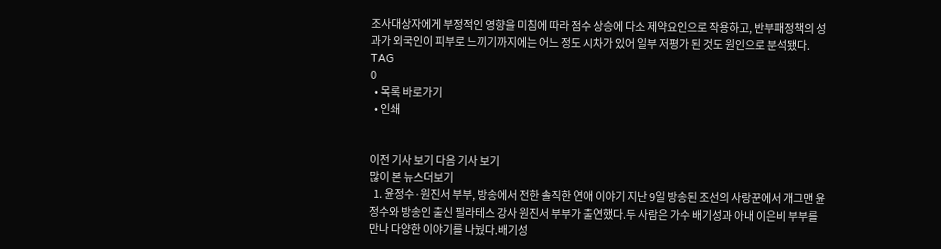조사대상자에게 부정적인 영향을 미침에 따라 점수 상승에 다소 제약요인으로 작용하고, 반부패정책의 성과가 외국인이 피부로 느끼기까지에는 어느 정도 시차가 있어 일부 저평가 된 것도 원인으로 분석됐다.
TAG
0
  • 목록 바로가기
  • 인쇄


이전 기사 보기 다음 기사 보기
많이 본 뉴스더보기
  1. 윤정수·원진서 부부, 방송에서 전한 솔직한 연애 이야기 지난 9일 방송된 조선의 사랑꾼에서 개그맨 윤정수와 방송인 출신 필라테스 강사 원진서 부부가 출연했다.두 사람은 가수 배기성과 아내 이은비 부부를 만나 다양한 이야기를 나눴다.배기성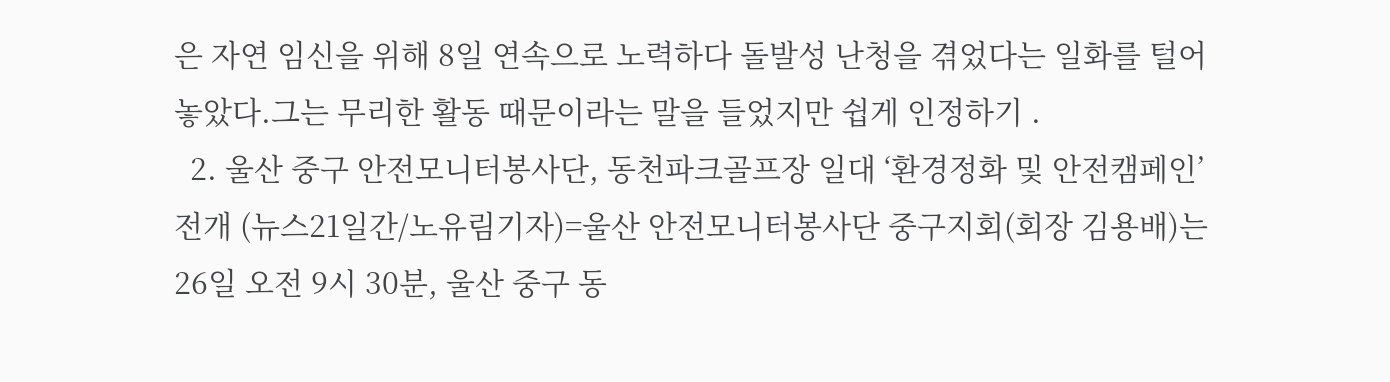은 자연 임신을 위해 8일 연속으로 노력하다 돌발성 난청을 겪었다는 일화를 털어놓았다.그는 무리한 활동 때문이라는 말을 들었지만 쉽게 인정하기 .
  2. 울산 중구 안전모니터봉사단, 동천파크골프장 일대 ‘환경정화 및 안전캠페인’ 전개 (뉴스21일간/노유림기자)=울산 안전모니터봉사단 중구지회(회장 김용배)는 26일 오전 9시 30분, 울산 중구 동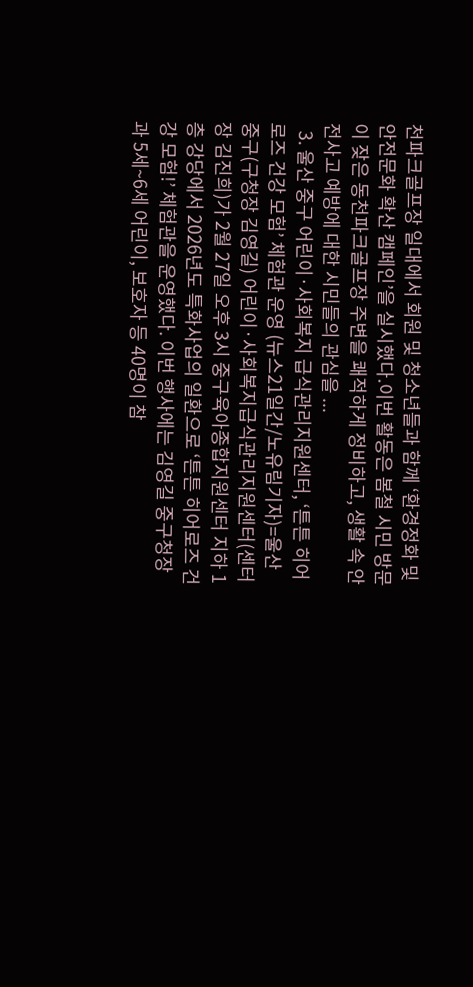천파크골프장 일대에서 회원 및 청소년들과 함께 ‘환경정화 및 안전문화 확산 캠페인’을 실시했다.이번 활동은 봄철 시민 방문이 잦은 동천파크골프장 주변을 쾌적하게 정비하고, 생활 속 안전사고 예방에 대한 시민들의 관심을 ...
  3. 울산 중구 어린이·사회복지 급식관리지원센터, ‘튼튼 히어로즈 건강 모험’ 체험관 운영 (뉴스21일간/노유림기자)=울산 중구(구청장 김영길) 어린이·사회복지급식관리지원센터(센터장 김진희)가 2월 27일 오후 3시 중구육아종합지원센터 지하 1층 강당에서 2026년도 특화사업의 일환으로 ‘튼튼 히어로즈 건강 모험!’ 체험관을 운영했다. 이번 행사에는 김영길 중구청장과 5세~6세 어린이, 보호자 등 40명이 참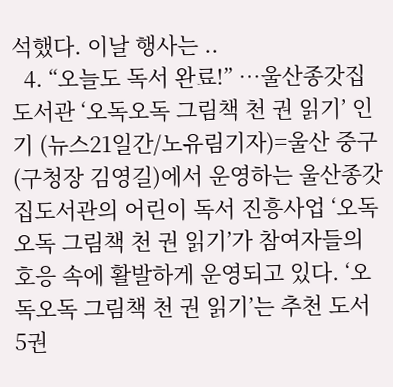석했다. 이날 행사는 ..
  4. “오늘도 독서 완료!” …울산종갓집도서관 ‘오독오독 그림책 천 권 읽기’ 인기 (뉴스21일간/노유림기자)=울산 중구(구청장 김영길)에서 운영하는 울산종갓집도서관의 어린이 독서 진흥사업 ‘오독오독 그림책 천 권 읽기’가 참여자들의 호응 속에 활발하게 운영되고 있다. ‘오독오독 그림책 천 권 읽기’는 추천 도서 5권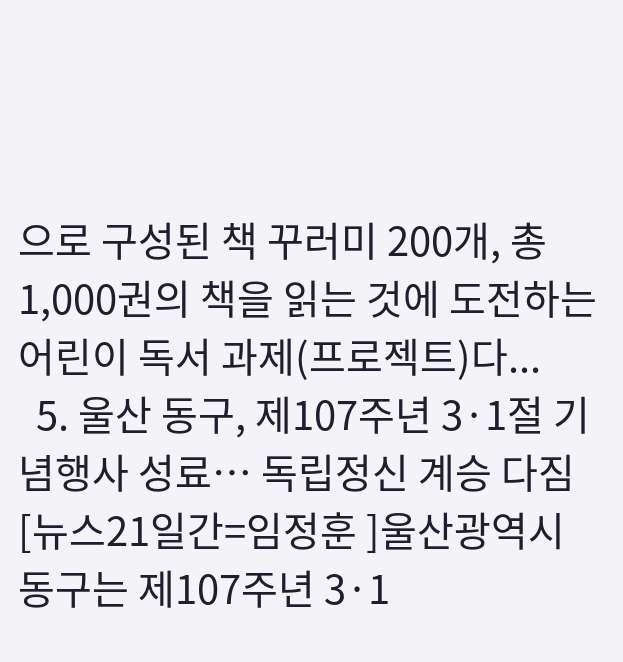으로 구성된 책 꾸러미 200개, 총 1,000권의 책을 읽는 것에 도전하는 어린이 독서 과제(프로젝트)다...
  5. 울산 동구, 제107주년 3·1절 기념행사 성료… 독립정신 계승 다짐 [뉴스21일간=임정훈 ]울산광역시 동구는 제107주년 3·1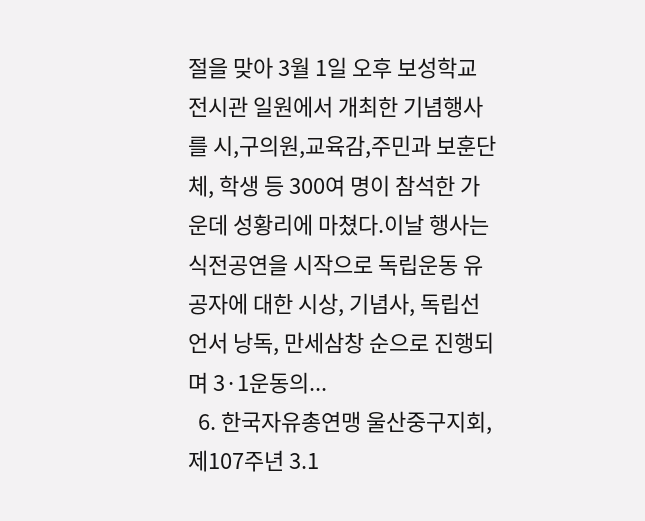절을 맞아 3월 1일 오후 보성학교 전시관 일원에서 개최한 기념행사를 시,구의원,교육감,주민과 보훈단체, 학생 등 300여 명이 참석한 가운데 성황리에 마쳤다.이날 행사는 식전공연을 시작으로 독립운동 유공자에 대한 시상, 기념사, 독립선언서 낭독, 만세삼창 순으로 진행되며 3·1운동의...
  6. 한국자유총연맹 울산중구지회, 제107주년 3.1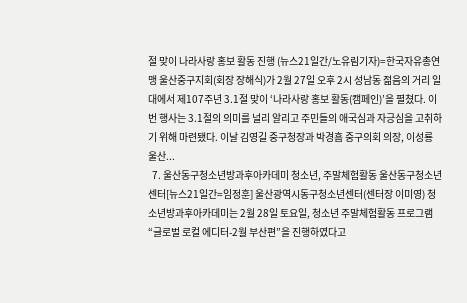절 맞이 나라사랑 홍보 활동 진행 (뉴스21일간/노유림기자)=한국자유총연맹 울산중구지회(회장 장해식)가 2월 27일 오후 2시 성남동 젊음의 거리 일대에서 제107주년 3.1절 맞이 ‘나라사랑 홍보 활동(캠페인)’을 펼쳤다. 이번 행사는 3.1절의 의미를 널리 알리고 주민들의 애국심과 자긍심을 고취하기 위해 마련됐다. 이날 김영길 중구청장과 박경흠 중구의회 의장, 이성룡 울산...
  7. 울산동구청소년방과후아카데미 청소년, 주말체험활동 울산동구청소년센터[뉴스21일간=임정훈] 울산광역시동구청소년센터(센터장 이미영) 청소년방과후아카데미는 2월 28일 토요일, 청소년 주말체험활동 프로그램 “글로벌 로컬 에디터-2월 부산편”을 진행하였다고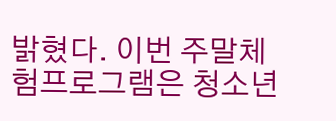밝혔다. 이번 주말체험프로그램은 청소년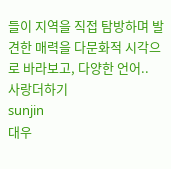들이 지역을 직접 탐방하며 발견한 매력을 다문화적 시각으로 바라보고, 다양한 언어..
사랑더하기
sunjin
대우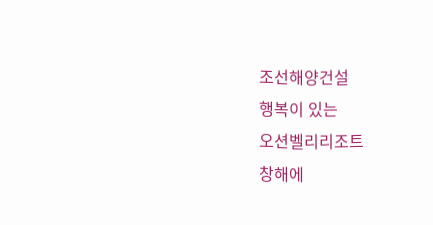조선해양건설
행복이 있는
오션벨리리조트
창해에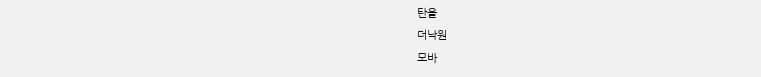탄올
더낙원
모바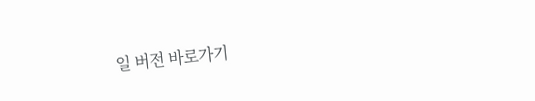일 버전 바로가기